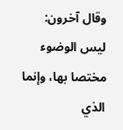وقال آخرون: ليس الوضوء مختصا بها، وإنما الذي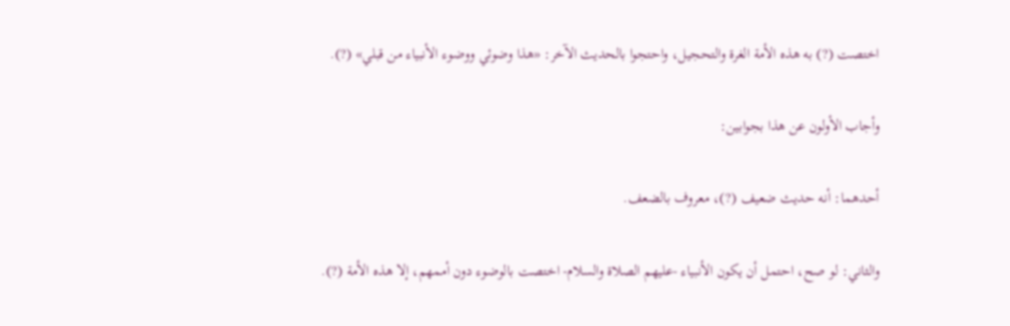اختصت (?) به هذه الأمة الغرة والتحجيل، واحتجوا بالحديث الآخر: «هذا وضوئي ووضوء الأنبياء من قبلي» (?).

وأجاب الأولون عن هذا بجوابين:

أحدهما: أنه حديث ضعيف (?)، معروف بالضعف.

والثاني: لو صح، احتمل أن يكون الأنبياء -عليهم الصلاة والسلام- اختصت بالوضوء دون أممهم، إلا هذه الأمة (?).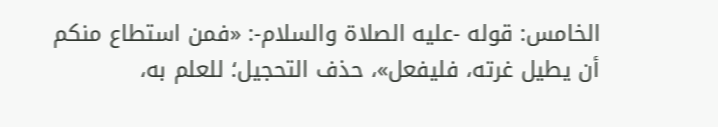الخامس: قوله -عليه الصلاة والسلام-: «فمن استطاع منكم أن يطيل غرته، فليفعل»، حذف التحجيل؛ للعلم به،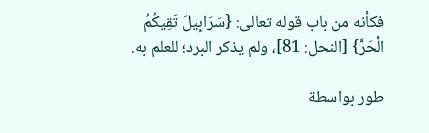فكأنه من باب قوله تعالى: {سَرَابِيلَ تَقِيكُمُ الْحَرَّ} [النحل: 81]، ولم يذكر البرد؛ للعلم به.

طور بواسطة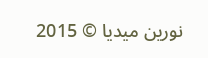نورين ميديا © 2015